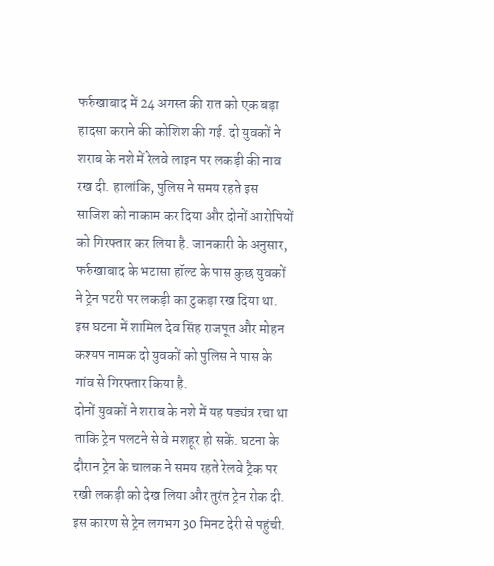फर्रुखाबाद में 24 अगस्त की रात को एक बड़ा हादसा कराने की कोशिश की गई. दो युवकों ने शराब के नशे में रेलवे लाइन पर लकड़ी की नाव रख दी. हालांकि, पुलिस ने समय रहते इस साजिश को नाकाम कर दिया और दोनों आरोपियों को गिरफ्तार कर लिया है. जानकारी के अनुसार, फर्रुखाबाद के भटासा हॉल्ट के पास कुछ युवकों ने ट्रेन पटरी पर लकड़ी का टुकड़ा रख दिया था. इस घटना में शामिल देव सिंह राजपूत और मोहन कश्यप नामक दो युवकों को पुलिस ने पास के गांव से गिरफ्तार किया है.
दोनों युवकों ने शराब के नशे में यह षड्यंत्र रचा था ताकि ट्रेन पलटने से वे मशहूर हो सकें. घटना के दौरान ट्रेन के चालक ने समय रहते रेलवे ट्रैक पर रखी लकड़ी को देख लिया और तुरंत ट्रेन रोक दी. इस कारण से ट्रेन लगभग 30 मिनट देरी से पहुंची.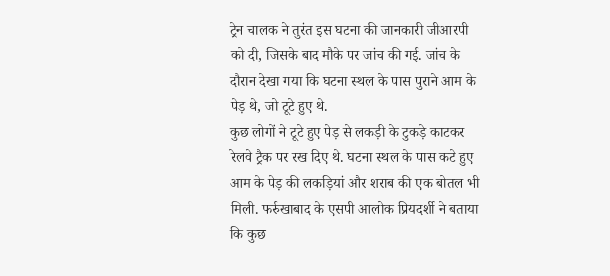ट्रेन चालक ने तुरंत इस घटना की जानकारी जीआरपी को दी, जिसके बाद मौके पर जांच की गई. जांच के दौरान देखा गया कि घटना स्थल के पास पुराने आम के पेड़ थे, जो टूटे हुए थे.
कुछ लोगों ने टूटे हुए पेड़ से लकड़ी के टुकड़े काटकर रेलवे ट्रैक पर रख दिए थे. घटना स्थल के पास कटे हुए आम के पेड़ की लकड़ियां और शराब की एक बोतल भी मिली. फर्रुखाबाद के एसपी आलोक प्रियदर्शी ने बताया कि कुछ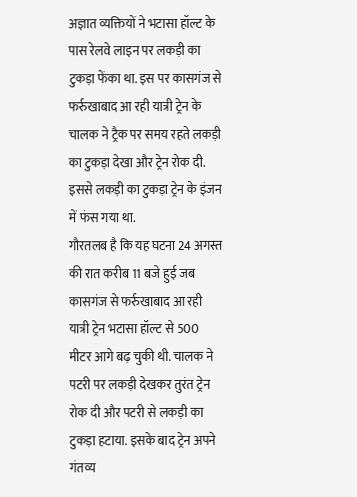अज्ञात व्यक्तियों ने भटासा हॉल्ट के पास रेलवे लाइन पर लकड़ी का टुकड़ा फेंका था. इस पर कासगंज से फर्रुखाबाद आ रही यात्री ट्रेन के चालक ने ट्रैक पर समय रहते लकड़ी का टुकड़ा देखा और ट्रेन रोक दी. इससे लकड़ी का टुकड़ा ट्रेन के इंजन में फंस गया था.
गौरतलब है कि यह घटना 24 अगस्त की रात करीब 11 बजे हुई जब कासगंज से फर्रुखाबाद आ रही यात्री ट्रेन भटासा हॉल्ट से 500 मीटर आगे बढ़ चुकी थी. चालक ने पटरी पर लकड़ी देखकर तुरंत ट्रेन रोक दी और पटरी से लकड़ी का टुकड़ा हटाया. इसके बाद ट्रेन अपने गंतव्य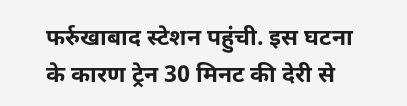फर्रुखाबाद स्टेशन पहुंची. इस घटना के कारण ट्रेन 30 मिनट की देरी से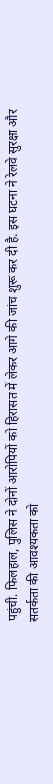पहुंची. फिलहाल, पुलिस ने दोनों आरोपियों को हिरासत में लेकर आगे की जांच शुरू कर दी है. इस घटना ने रेलवे सुरक्षा और सतर्कता की आवश्यकता को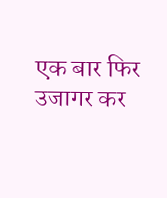एक बार फिर उजागर कर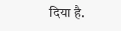दिया है.